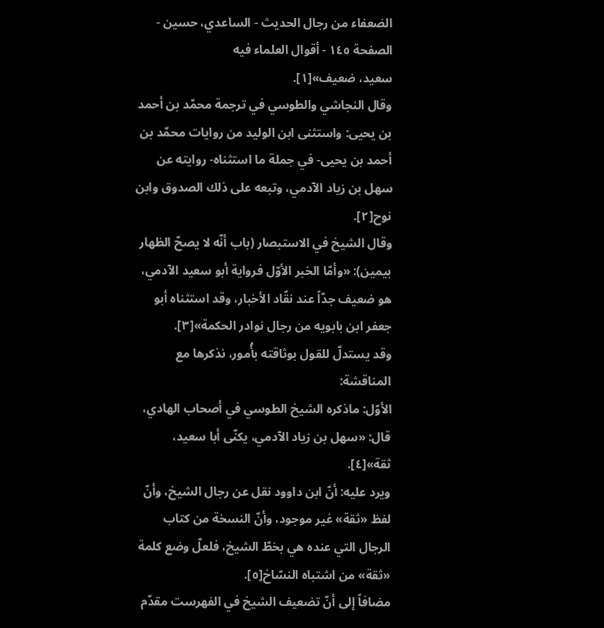الضعفاء من رجال الحديث - الساعدي، حسين - الصفحة ١٤٥ - أقوال العلماء فيه
سعيد، ضعيف»[١].
وقال النجاشي والطوسي في ترجمة محمّد بن أحمد بن يحيى: واستثنى ابن الوليد من روايات محمّد بن أحمد بن يحيى- في جملة ما استثناه- روايته عن سهل بن زياد الآدمي، وتبعه على ذلك الصدوق وابن نوح[٢].
وقال الشيخ في الاستبصار (باب أنّه لا يصحّ الظهار بيمين): «وأمّا الخبر الأوّل فرواية أبو سعيد الآدمي، هو ضعيف جدّاً عند نقّاد الأخبار، وقد استثناه أبو جعفر ابن بابويه من رجال نوادر الحكمة»[٣].
وقد يستدلّ للقول بوثاقته بأُمور، نذكرها مع المناقشة:
الأوّل: ماذكره الشيخ الطوسي في أصحاب الهادي، قال: «سهل بن زياد الآدمي، يكنّى أبا سعيد، ثقة»[٤].
ويرد عليه: أنّ ابن داوود نقل عن رجال الشيخ، وأنّ لفظ «ثقة» غير موجود، وأنّ النسخة من كتاب الرجال التي عنده هي بخطّ الشيخ، فلعلّ وضع كلمة «ثقة» من اشتباه النسّاخ[٥].
مضافاً إلى أنّ تضعيف الشيخ في الفهرست مقدّم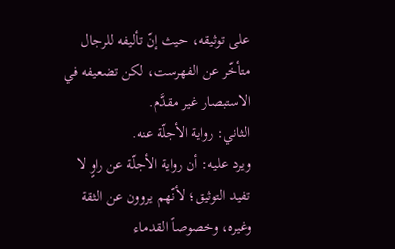على توثيقه، حيث إنّ تأليفه للرجال متأخّر عن الفهرست، لكن تضعيفه في الاستبصار غير مقدَّم.
الثاني: رواية الأجلّة عنه.
ويرد عليه: أن رواية الأجلّة عن راوٍ لا تفيد التوثيق؛ لأنّهم يروون عن الثقة وغيره، وخصوصاً القدماء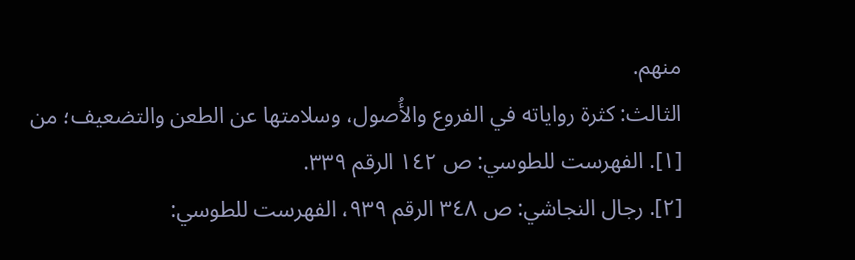منهم.
الثالث: كثرة رواياته في الفروع والأُصول، وسلامتها عن الطعن والتضعيف؛ من
[١]. الفهرست للطوسي: ص ١٤٢ الرقم ٣٣٩.
[٢]. رجال النجاشي: ص ٣٤٨ الرقم ٩٣٩، الفهرست للطوسي: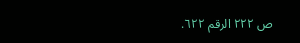ص ٢٢٢ الرقم ٦٢٢.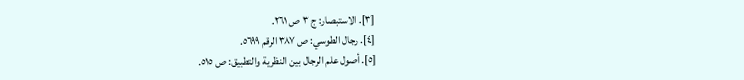[٣]. الاستبصار: ج ٣ ص ٢٦١.
[٤]. رجال الطوسي: ص ٣٨٧ الرقم ٥٦٩٩.
[٥]. أصول علم الرجال بين النظرية والتطبيق: ص ٥١٥.